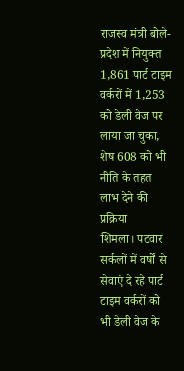राजस्व मंत्री बोले- प्रदेश में नियुक्त 1,861 पार्ट टाइम वर्करों में 1,253 को डेली वेज पर लाया जा चुका, शेष 608 को भी नीति के तहत लाभ देने की प्रक्रिया
शिमला। पटवार सर्कलों में वर्षों से सेवाएं दे रहे पार्ट टाइम वर्करों को भी डेली वेज के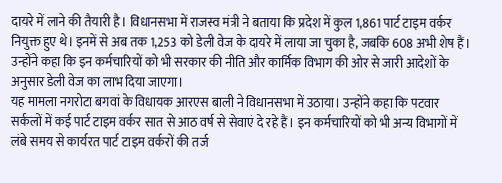दायरे में लाने की तैयारी है। विधानसभा में राजस्व मंत्री ने बताया कि प्रदेश में कुल 1,861 पार्ट टाइम वर्कर नियुक्त हुए थे। इनमें से अब तक 1,253 को डेली वेज के दायरे में लाया जा चुका है, जबकि 608 अभी शेष हैं। उन्होंने कहा कि इन कर्मचारियों को भी सरकार की नीति और कार्मिक विभाग की ओर से जारी आदेशों के अनुसार डेली वेज का लाभ दिया जाएगा।
यह मामला नगरोटा बगवां के विधायक आरएस बाली ने विधानसभा में उठाया। उन्होंने कहा कि पटवार सर्कलों में कई पार्ट टाइम वर्कर सात से आठ वर्ष से सेवाएं दे रहे हैं। इन कर्मचारियों को भी अन्य विभागों में लंबे समय से कार्यरत पार्ट टाइम वर्करों की तर्ज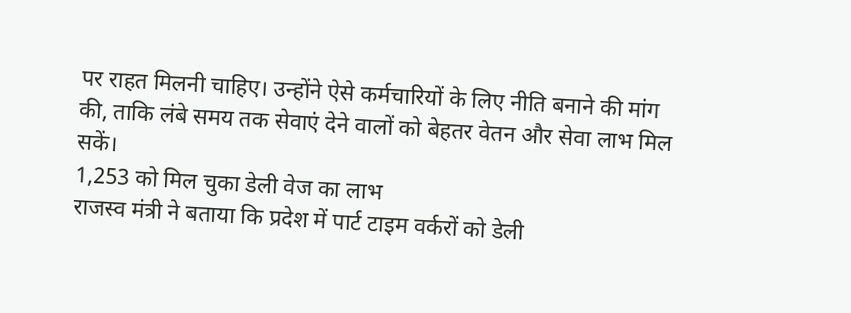पर राहत मिलनी चाहिए। उन्होंने ऐसे कर्मचारियों के लिए नीति बनाने की मांग की, ताकि लंबे समय तक सेवाएं देने वालों को बेहतर वेतन और सेवा लाभ मिल सकें।
1,253 को मिल चुका डेली वेज का लाभ
राजस्व मंत्री ने बताया कि प्रदेश में पार्ट टाइम वर्करों को डेली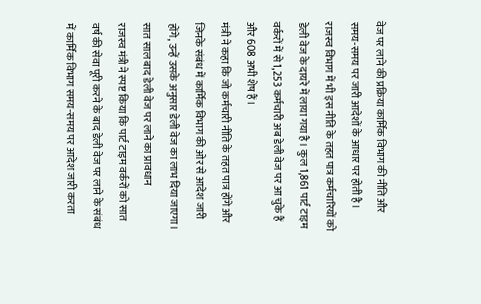वेज पर लाने की प्रक्रिया कार्मिक विभाग की नीति और समय-समय पर जारी आदेशों के आधार पर होती है। राजस्व विभाग में भी इस नीति के तहत पात्र कर्मचारियों को डेली वेज के दायरे में लाया गया है। कुल 1,861 पार्ट टाइम वर्करों में से 1,253 कर्मचारी अब डेली वेज पर आ चुके हैं और 608 अभी शेष हैं।
मंत्री ने कहा कि जो कर्मचारी नीति के तहत पात्र होंगे और जिनके संबंध में कार्मिक विभाग की ओर से आदेश जारी होंगे, उन्हें उसके अनुसार डेली वेज का लाभ दिया जाएगा।
सात साल बाद डेली वेज पर लाने का प्रावधान
राजस्व मंत्री ने स्पष्ट किया कि पार्ट टाइम वर्करों को सात वर्ष की सेवा पूरी करने के बाद डेली वेज पर लाने के संबंध में कार्मिक विभाग समय-समय पर आदेश जारी करता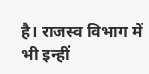है। राजस्व विभाग में भी इन्हीं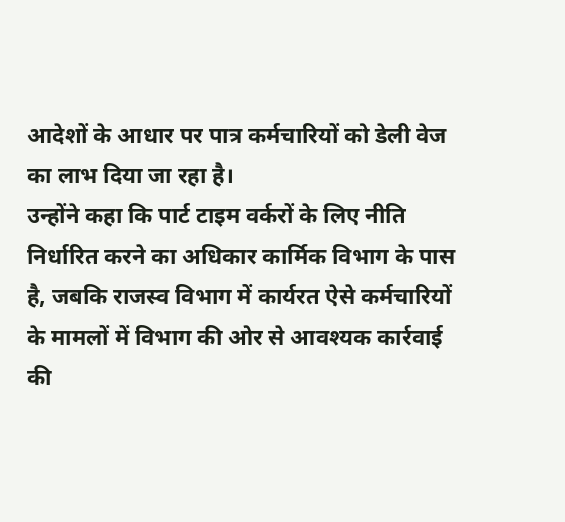आदेशों के आधार पर पात्र कर्मचारियों को डेली वेज का लाभ दिया जा रहा है।
उन्होंने कहा कि पार्ट टाइम वर्करों के लिए नीति निर्धारित करने का अधिकार कार्मिक विभाग के पास है, जबकि राजस्व विभाग में कार्यरत ऐसे कर्मचारियों के मामलों में विभाग की ओर से आवश्यक कार्रवाई की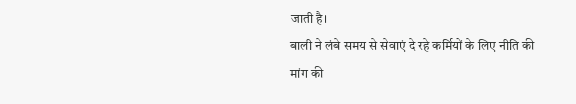जाती है।
बाली ने लंबे समय से सेवाएं दे रहे कर्मियों के लिए नीति की मांग की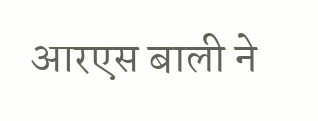आरएस बाली ने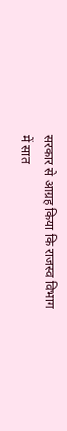सरकार से आग्रह किया कि राजस्व विभाग में सात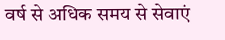वर्ष से अधिक समय से सेवाएं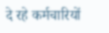दे रहे कर्मचारियों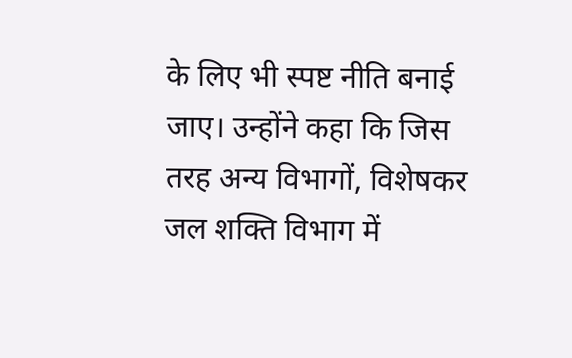के लिए भी स्पष्ट नीति बनाई जाए। उन्होंने कहा कि जिस तरह अन्य विभागों, विशेषकर जल शक्ति विभाग में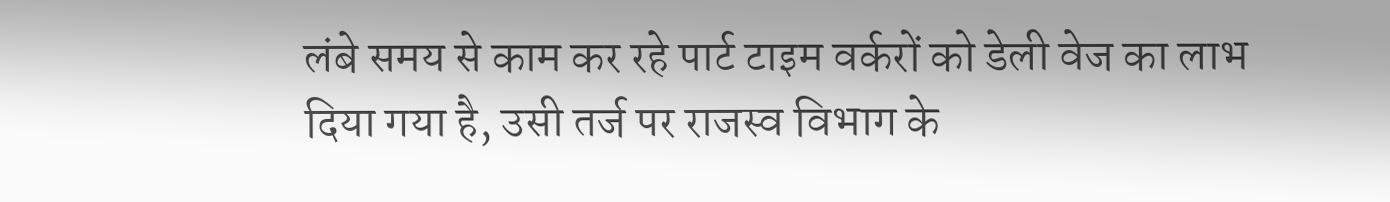लंबे समय से काम कर रहे पार्ट टाइम वर्करों को डेली वेज का लाभ दिया गया है, उसी तर्ज पर राजस्व विभाग के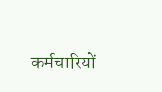कर्मचारियों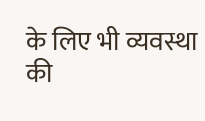के लिए भी व्यवस्था की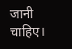जानी चाहिए।